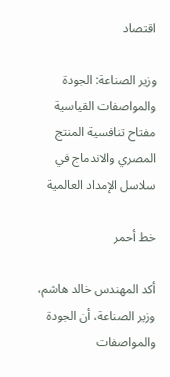اقتصاد

وزير الصناعة: الجودة والمواصفات القياسية مفتاح تنافسية المنتج المصري والاندماج في سلاسل الإمداد العالمية

خط أحمر

أكد المهندس خالد هاشم، وزير الصناعة، أن الجودة والمواصفات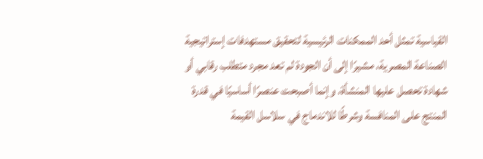القياسية تمثل أحد الممكنات الرئيسية لتحقيق مستهدفات إستراتيجية الصناعة المصرية، مشيرًا إلى أن الجودة لم تعد مجرد متطلب رقابي أو شهادة تحصل عليها المنشأة، وإنما أصبحت عنصرًا أساسيًا في قدرة المنتج على المنافسة وشرطًا للاندماج في سلاسل القيمة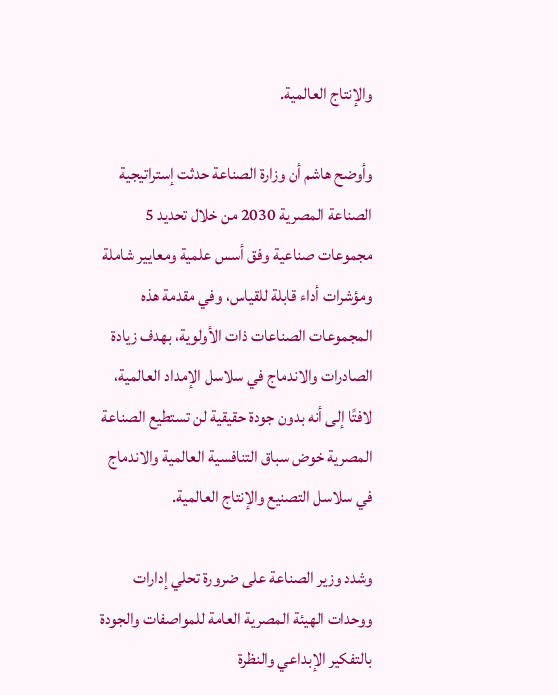والإنتاج العالمية.

وأوضح هاشم أن وزارة الصناعة حدثت إستراتيجية الصناعة المصرية 2030 من خلال تحديد 5 مجموعات صناعية وفق أسس علمية ومعايير شاملة ومؤشرات أداء قابلة للقياس، وفي مقدمة هذه المجموعات الصناعات ذات الأولوية، بهدف زيادة الصادرات والاندماج في سلاسل الإمداد العالمية، لافتًا إلى أنه بدون جودة حقيقية لن تستطيع الصناعة المصرية خوض سباق التنافسية العالمية والاندماج في سلاسل التصنيع والإنتاج العالمية.

وشدد وزير الصناعة على ضرورة تحلي إدارات ووحدات الهيئة المصرية العامة للمواصفات والجودة بالتفكير الإبداعي والنظرة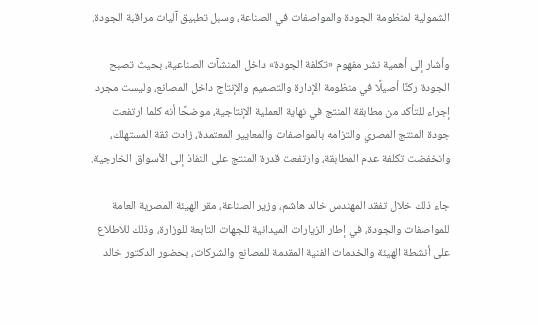الشمولية لمنظومة الجودة والمواصفات في الصناعة، وسبل تطبيق آليات مراقبة الجودة.

وأشار إلى أهمية نشر مفهوم «تكلفة الجودة» داخل المنشآت الصناعية، بحيث تصبح الجودة ركنًا أصيلًا في منظومة الإدارة والتصميم والإنتاج داخل المصانع، وليست مجرد إجراء للتأكد من مطابقة المنتج في نهاية العملية الإنتاجية، موضحًا أنه كلما ارتفعت جودة المنتج المصري والتزامه بالمواصفات والمعايير المعتمدة، زادت ثقة المستهلك، وانخفضت تكلفة عدم المطابقة، وارتفعت قدرة المنتج على النفاذ إلى الأسواق الخارجية.

جاء ذلك خلال تفقد المهندس خالد هاشم، وزير الصناعة، مقر الهيئة المصرية العامة للمواصفات والجودة، في إطار الزيارات الميدانية للجهات التابعة للوزارة، وذلك للاطلاع على أنشطة الهيئة والخدمات الفنية المقدمة للمصانع والشركات، بحضور الدكتور خالد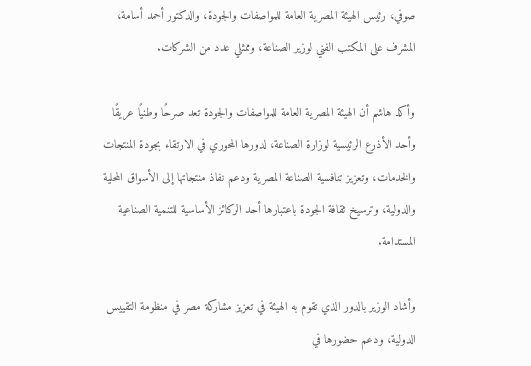صوفي، رئيس الهيئة المصرية العامة للمواصفات والجودة، والدكتور أحمد أسامة، المشرف على المكتب الفني لوزير الصناعة، وممثلي عدد من الشركات.

وأكد هاشم أن الهيئة المصرية العامة للمواصفات والجودة تعد صرحًا وطنيًا عريقًا وأحد الأذرع الرئيسية لوزارة الصناعة، لدورها المحوري في الارتقاء بجودة المنتجات والخدمات، وتعزيز تنافسية الصناعة المصرية ودعم نفاذ منتجاتها إلى الأسواق المحلية والدولية، وترسيخ ثقافة الجودة باعتبارها أحد الركائز الأساسية للتنمية الصناعية المستدامة.

وأشاد الوزير بالدور الذي تقوم به الهيئة في تعزيز مشاركة مصر في منظومة التقييس الدولية، ودعم حضورها في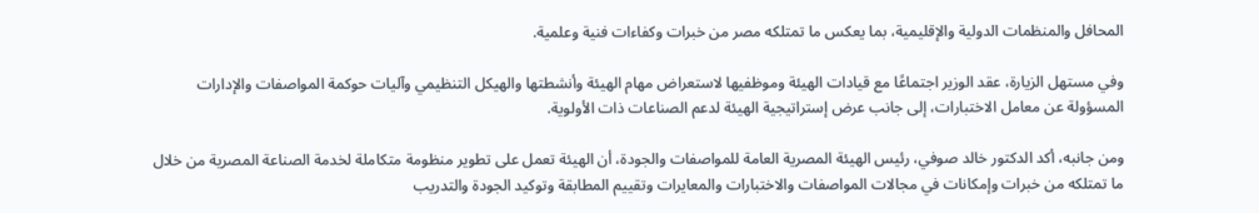المحافل والمنظمات الدولية والإقليمية، بما يعكس ما تمتلكه مصر من خبرات وكفاءات فنية وعلمية.

وفي مستهل الزيارة، عقد الوزير اجتماعًا مع قيادات الهيئة وموظفيها لاستعراض مهام الهيئة وأنشطتها والهيكل التنظيمي وآليات حوكمة المواصفات والإدارات المسؤولة عن معامل الاختبارات، إلى جانب عرض إستراتيجية الهيئة لدعم الصناعات ذات الأولوية.

ومن جانبه، أكد الدكتور خالد صوفي، رئيس الهيئة المصرية العامة للمواصفات والجودة، أن الهيئة تعمل على تطوير منظومة متكاملة لخدمة الصناعة المصرية من خلال ما تمتلكه من خبرات وإمكانات في مجالات المواصفات والاختبارات والمعايرات وتقييم المطابقة وتوكيد الجودة والتدريب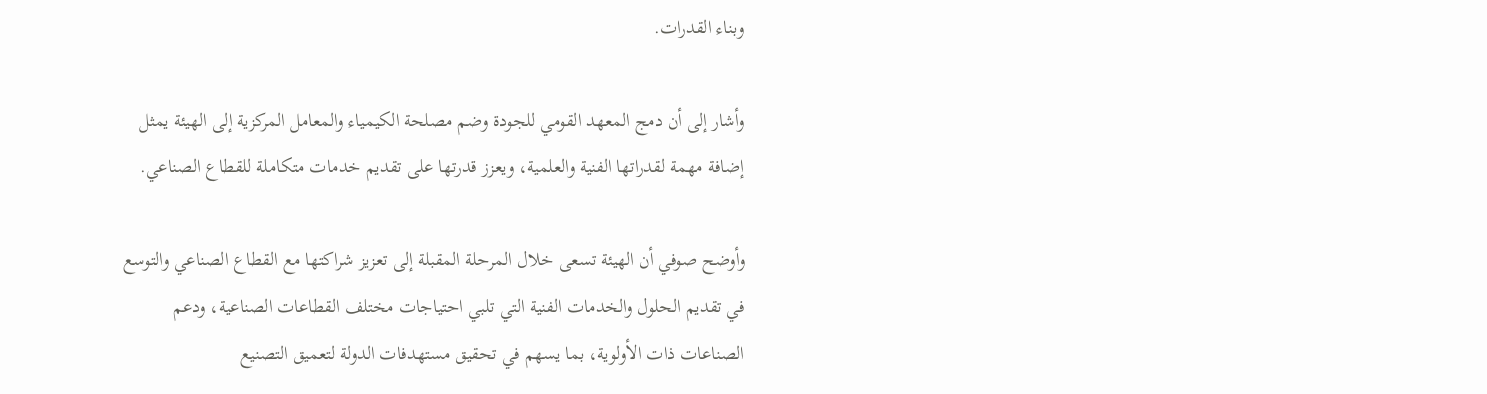وبناء القدرات.

وأشار إلى أن دمج المعهد القومي للجودة وضم مصلحة الكيمياء والمعامل المركزية إلى الهيئة يمثل إضافة مهمة لقدراتها الفنية والعلمية، ويعزز قدرتها على تقديم خدمات متكاملة للقطاع الصناعي.

وأوضح صوفي أن الهيئة تسعى خلال المرحلة المقبلة إلى تعزيز شراكتها مع القطاع الصناعي والتوسع في تقديم الحلول والخدمات الفنية التي تلبي احتياجات مختلف القطاعات الصناعية، ودعم الصناعات ذات الأولوية، بما يسهم في تحقيق مستهدفات الدولة لتعميق التصنيع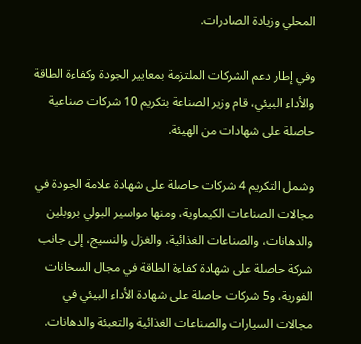المحلي وزيادة الصادرات.

وفي إطار دعم الشركات الملتزمة بمعايير الجودة وكفاءة الطاقة والأداء البيئي، قام وزير الصناعة بتكريم 10 شركات صناعية حاصلة على شهادات من الهيئة.

وشمل التكريم 4 شركات حاصلة على شهادة علامة الجودة في مجالات الصناعات الكيماوية، ومنها مواسير البولي بروبلين والدهانات، والصناعات الغذائية، والغزل والنسيج، إلى جانب شركة حاصلة على شهادة كفاءة الطاقة في مجال السخانات الفورية، و5 شركات حاصلة على شهادة الأداء البيئي في مجالات السيارات والصناعات الغذائية والتعبئة والدهانات.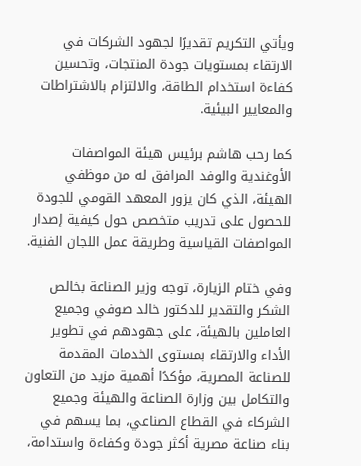ويأتي التكريم تقديرًا لجهود الشركات في الارتقاء بمستويات جودة المنتجات، وتحسين كفاءة استخدام الطاقة، والالتزام بالاشتراطات والمعايير البيئية.

كما رحب هاشم برئيس هيئة المواصفات الأوغندية والوفد المرافق له من موظفي الهيئة، الذي كان يزور المعهد القومي للجودة للحصول على تدريب متخصص حول كيفية إصدار المواصفات القياسية وطريقة عمل اللجان الفنية.

وفي ختام الزيارة، توجه وزير الصناعة بخالص الشكر والتقدير للدكتور خالد صوفي وجميع العاملين بالهيئة، على جهودهم في تطوير الأداء والارتقاء بمستوى الخدمات المقدمة للصناعة المصرية، مؤكدًا أهمية مزيد من التعاون والتكامل بين وزارة الصناعة والهيئة وجميع الشركاء في القطاع الصناعي، بما يسهم في بناء صناعة مصرية أكثر جودة وكفاءة واستدامة،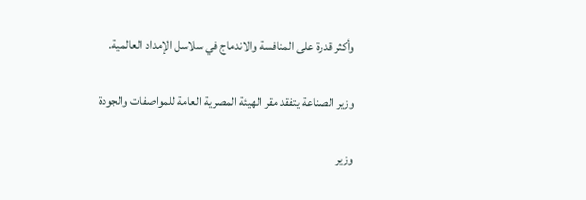وأكثر قدرة على المنافسة والاندماج في سلاسل الإمداد العالمية.

وزير الصناعة يتفقد مقر الهيئة المصرية العامة للمواصفات والجودة

وزير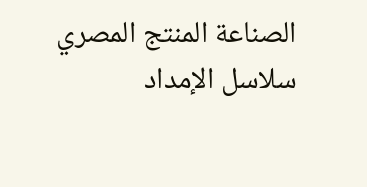الصناعة المنتج المصري سلاسل الإمداد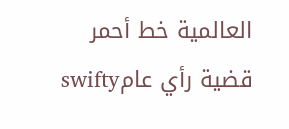العالمية خط أحمر
قضية رأي عامswifty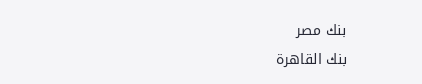بنك مصر
بنك القاهرة